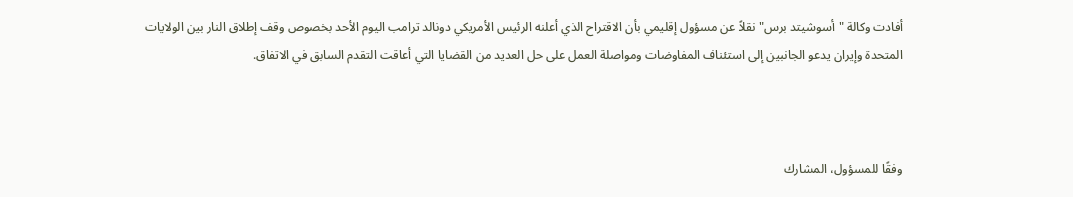أفادت وكالة "أسوشيتد برس" نقلاً عن مسؤول إقليمي بأن الاقتراح الذي أعلنه الرئيس الأمريكي دونالد ترامب اليوم الأحد بخصوص وقف إطلاق النار بين الولايات المتحدة وإيران يدعو الجانبين إلى استئناف المفاوضات ومواصلة العمل على حل العديد من القضايا التي أعاقت التقدم السابق في الاتفاق.



وفقًا للمسؤول، المشارك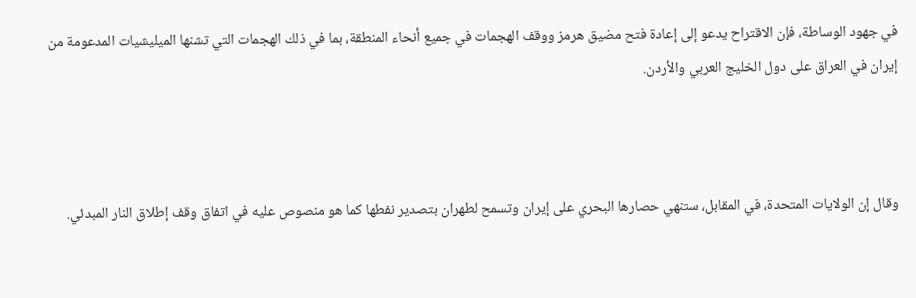في جهود الوساطة، فإن الاقتراح يدعو إلى إعادة فتح مضيق هرمز ووقف الهجمات في جميع أنحاء المنطقة، بما في ذلك الهجمات التي تشنها الميليشيات المدعومة من إيران في العراق على دول الخليج العربي والأردن.



وقال إن الولايات المتحدة، في المقابل، ستنهي حصارها البحري على إيران وتسمح لطهران بتصدير نفطها كما هو منصوص عليه في اتفاق وقف إطلاق النار المبدئي.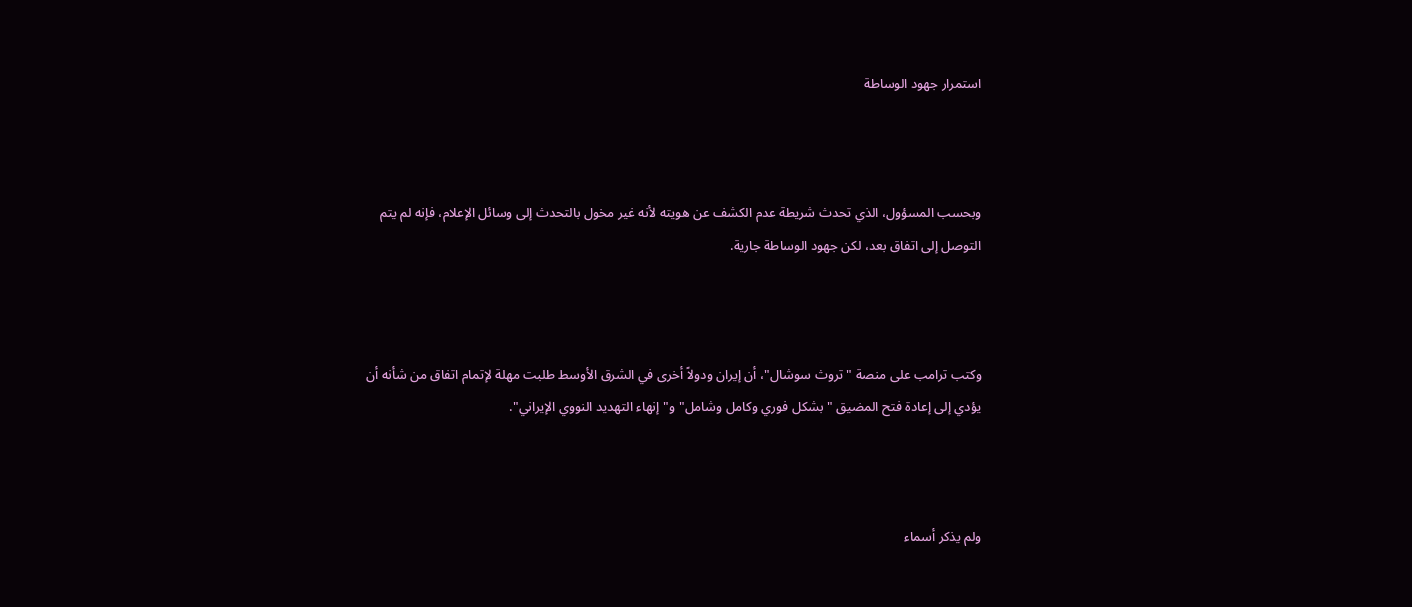استمرار جهود الوساطة



وبحسب المسؤول، الذي تحدث شريطة عدم الكشف عن هويته لأنه غير مخول بالتحدث إلى وسائل الإعلام، فإنه لم يتم التوصل إلى اتفاق بعد، لكن جهود الوساطة جارية.



وكتب ترامب على منصة "تروث سوشال"، أن إيران ودولاً أخرى في الشرق الأوسط طلبت مهلة لإتمام اتفاق من شأنه أن يؤدي إلى إعادة فتح المضيق "بشكل فوري وكامل وشامل" و"إنهاء التهديد النووي الإيراني".



ولم يذكر أسماء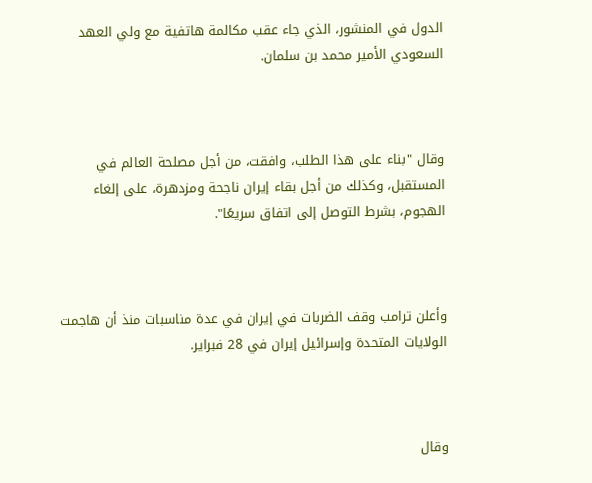الدول في المنشور، الذي جاء عقب مكالمة هاتفية مع ولي العهد السعودي الأمير محمد بن سلمان.



وقال "بناء على هذا الطلب، وافقت، من أجل مصلحة العالم في المستقبل، وكذلك من أجل بقاء إيران ناجحة ومزدهرة، على إلغاء الهجوم، بشرط التوصل إلى اتفاق سريعًا".



وأعلن ترامب وقف الضربات في إيران في عدة مناسبات منذ أن هاجمت الولايات المتحدة وإسرائيل إيران في 28 فبراير.



وقال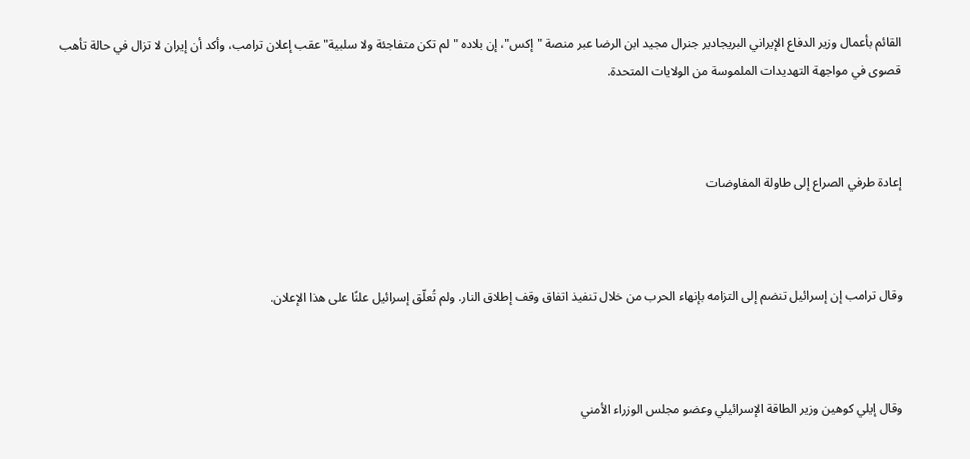القائم بأعمال وزير الدفاع الإيراني البريجادير جنرال مجيد ابن الرضا عبر منصة "إكس"، إن بلاده "لم تكن متفاجئة ولا سلبية" عقب إعلان ترامب، وأكد أن إيران لا تزال في حالة تأهب قصوى في مواجهة التهديدات الملموسة من الولايات المتحدة.



إعادة طرفي الصراع إلى طاولة المفاوضات



وقال ترامب إن إسرائيل تنضم إلى التزامه بإنهاء الحرب من خلال تنفيذ اتفاق وقف إطلاق النار. ولم تُعلّق إسرائيل علنًا على هذا الإعلان.



وقال إيلي كوهين وزير الطاقة الإسرائيلي وعضو مجلس الوزراء الأمني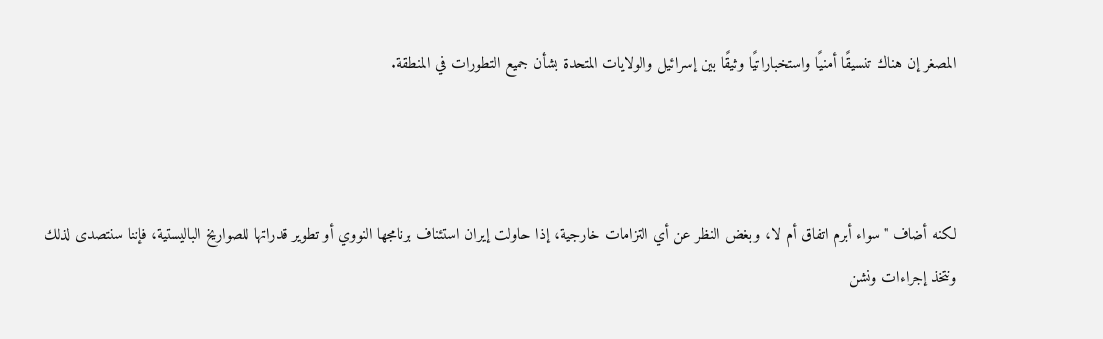المصغر إن هناك تنسيقًا أمنيًا واستخباراتيًا وثيقًا بين إسرائيل والولايات المتحدة بشأن جميع التطورات في المنطقة.



لكنه أضاف "سواء أبرم اتفاق أم لا، وبغض النظر عن أي التزامات خارجية، إذا حاولت إيران استئناف برنامجها النووي أو تطوير قدراتها للصواريخ الباليستية، فإننا سنتصدى لذلك ونتخذ إجراءات ونشن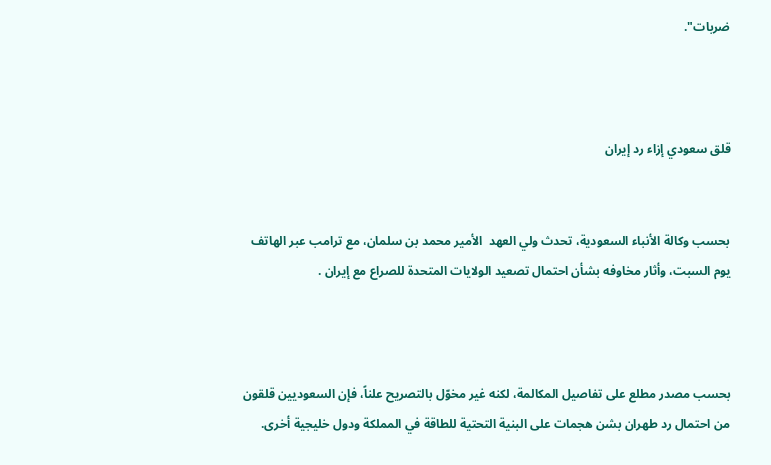ضربات".



قلق سعودي إزاء رد إيران


بحسب وكالة الأنباء السعودية، تحدث ولي العهد  الأمير محمد بن سلمان، مع ترامب عبر الهاتف يوم السبت، وأثار مخاوفه بشأن احتمال تصعيد الولايات المتحدة للصراع مع إيران .



بحسب مصدر مطلع على تفاصيل المكالمة، لكنه غير مخوّل بالتصريح علناً، فإن السعوديين قلقون من احتمال رد طهران بشن هجمات على البنية التحتية للطاقة في المملكة ودول خليجية أخرى.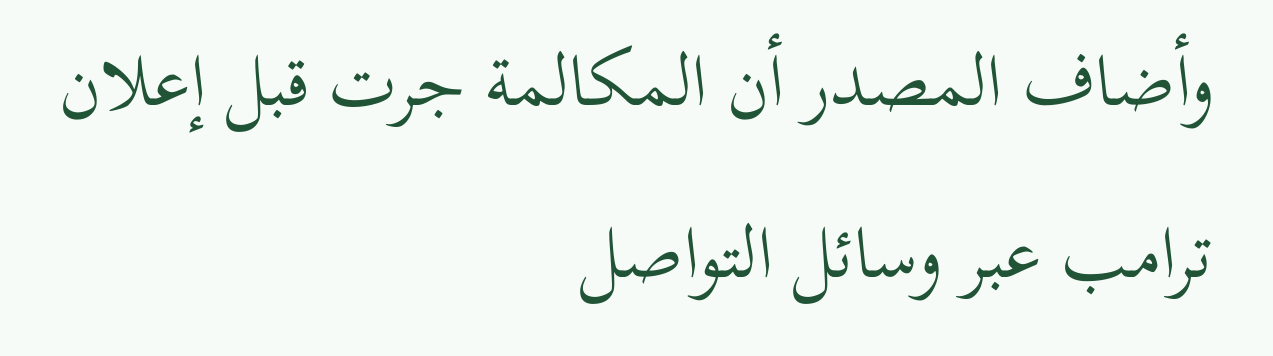وأضاف المصدر أن المكالمة جرت قبل إعلان ترامب عبر وسائل التواصل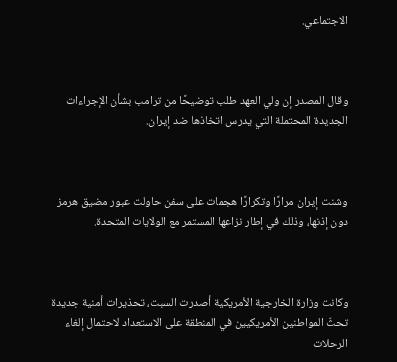الاجتماعي.



وقال المصدر إن ولي العهد طلب توضيحًا من ترامب بشأن الإجراءات الجديدة المحتملة التي يدرس اتخاذها ضد إيران.



وشنت إيران مرارًا وتكرارًا هجمات على سفن حاولت عبور مضيق هرمز دون إذنها، وذلك في إطار نزاعها المستمر مع الولايات المتحدة.



وكانت وزارة الخارجية الأمريكية أصدرت السبت، تحذيرات أمنية جديدة تحثّ المواطنين الأمريكيين في المنطقة على الاستعداد لاحتمال إلغاء الرحلات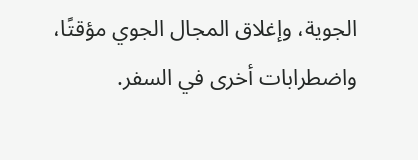الجوية، وإغلاق المجال الجوي مؤقتًا، واضطرابات أخرى في السفر.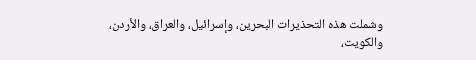وشملت هذه التحذيرات البحرين، وإسرائيل، والعراق، والأردن، والكويت،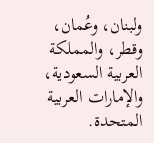ولبنان، وعُمان، وقطر، والمملكة العربية السعودية، والإمارات العربية المتحدة.